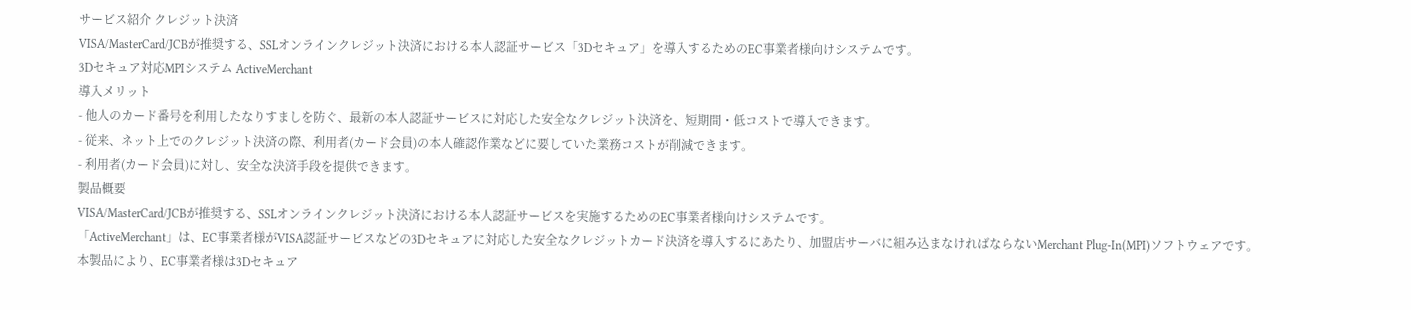サービス紹介 クレジット決済
VISA/MasterCard/JCBが推奨する、SSLオンラインクレジット決済における本人認証サービス「3Dセキュア」を導入するためのEC事業者様向けシステムです。
3Dセキュア対応MPIシステム ActiveMerchant
導入メリット
- 他人のカード番号を利用したなりすましを防ぐ、最新の本人認証サービスに対応した安全なクレジット決済を、短期間・低コストで導入できます。
- 従来、ネット上でのクレジット決済の際、利用者(カード会員)の本人確認作業などに要していた業務コストが削減できます。
- 利用者(カード会員)に対し、安全な決済手段を提供できます。
製品概要
VISA/MasterCard/JCBが推奨する、SSLオンラインクレジット決済における本人認証サービスを実施するためのEC事業者様向けシステムです。
「ActiveMerchant」は、EC事業者様がVISA認証サービスなどの3Dセキュアに対応した安全なクレジットカード決済を導入するにあたり、加盟店サーバに組み込まなければならないMerchant Plug-In(MPI)ソフトウェアです。
本製品により、EC事業者様は3Dセキュア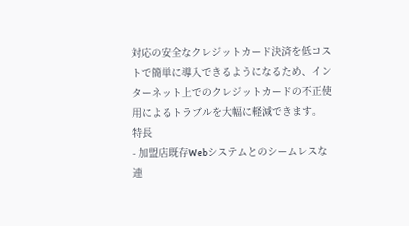対応の安全なクレジットカード決済を低コストで簡単に導入できるようになるため、インターネット上でのクレジットカードの不正使用によるトラブルを大幅に軽減できます。
特長
- 加盟店既存Webシステムとのシームレスな連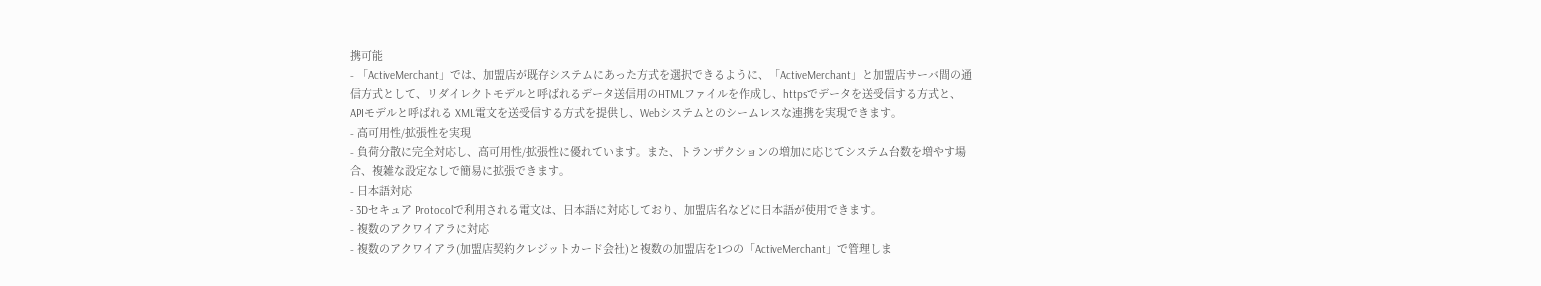携可能
- 「ActiveMerchant」では、加盟店が既存システムにあった方式を選択できるように、「ActiveMerchant」と加盟店サーバ間の通信方式として、リダイレクトモデルと呼ばれるデータ送信用のHTMLファイルを作成し、httpsでデータを送受信する方式と、APIモデルと呼ばれる XML電文を送受信する方式を提供し、Webシステムとのシームレスな連携を実現できます。
- 高可用性/拡張性を実現
- 負荷分散に完全対応し、高可用性/拡張性に優れています。また、トランザクションの増加に応じてシステム台数を増やす場合、複雑な設定なしで簡易に拡張できます。
- 日本語対応
- 3Dセキュア Protocolで利用される電文は、日本語に対応しており、加盟店名などに日本語が使用できます。
- 複数のアクワイアラに対応
- 複数のアクワイアラ(加盟店契約クレジットカード会社)と複数の加盟店を1つの「ActiveMerchant」で管理しま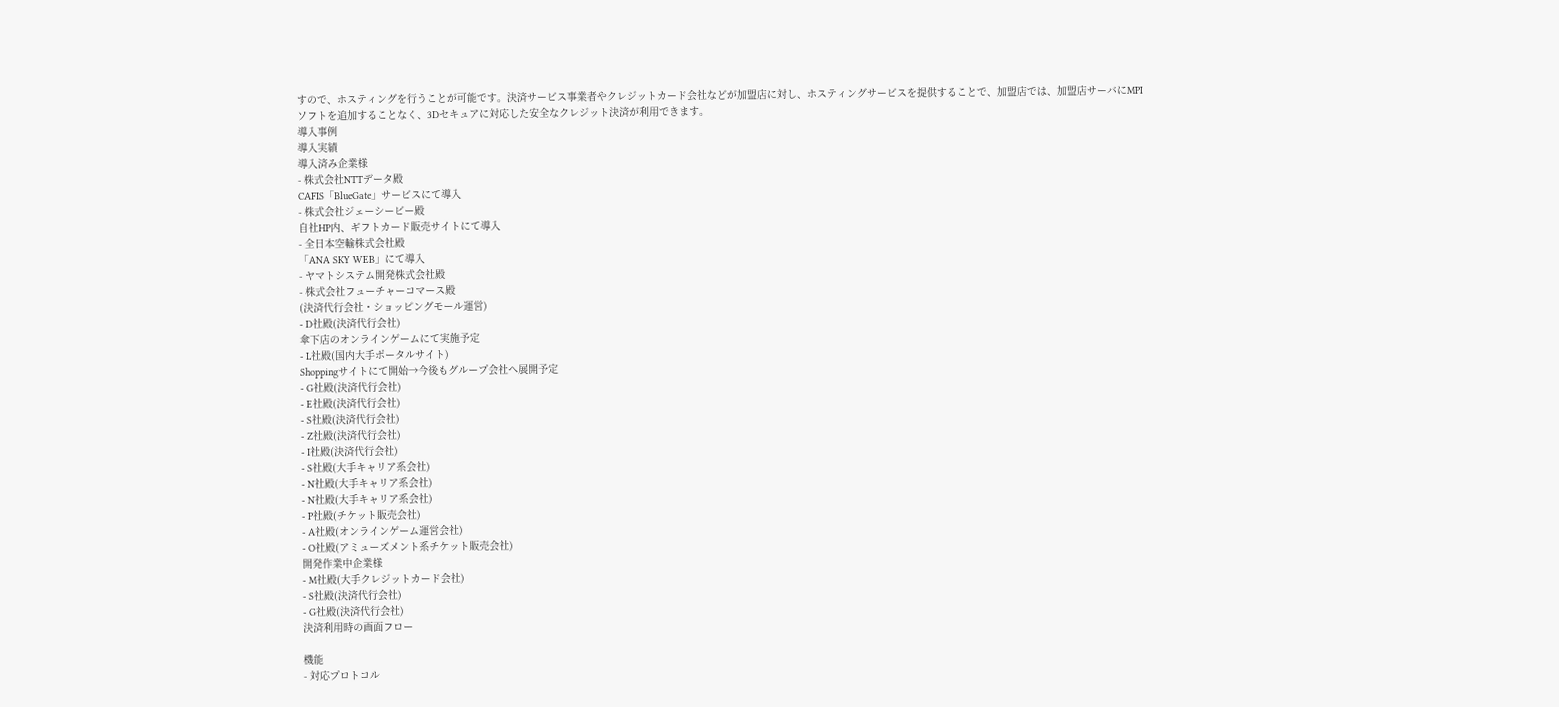すので、ホスティングを行うことが可能です。決済サービス事業者やクレジットカード会社などが加盟店に対し、ホスティングサービスを提供することで、加盟店では、加盟店サーバにMPI ソフトを追加することなく、3Dセキュアに対応した安全なクレジット決済が利用できます。
導入事例
導入実績
導入済み企業様
- 株式会社NTTデータ殿
CAFIS「BlueGate」サービスにて導入
- 株式会社ジェーシービー殿
自社HP内、ギフトカード販売サイトにて導入
- 全日本空輸株式会社殿
「ANA SKY WEB」にて導入
- ヤマトシステム開発株式会社殿
- 株式会社フューチャーコマース殿
(決済代行会社・ショッピングモール運営)
- D社殿(決済代行会社)
傘下店のオンラインゲームにて実施予定
- L社殿(国内大手ポータルサイト)
Shoppingサイトにて開始→今後もグループ会社へ展開予定
- G社殿(決済代行会社)
- E社殿(決済代行会社)
- S社殿(決済代行会社)
- Z社殿(決済代行会社)
- I社殿(決済代行会社)
- S社殿(大手キャリア系会社)
- N社殿(大手キャリア系会社)
- N社殿(大手キャリア系会社)
- P社殿(チケット販売会社)
- A社殿(オンラインゲーム運営会社)
- O社殿(アミューズメント系チケット販売会社)
開発作業中企業様
- M社殿(大手クレジットカード会社)
- S社殿(決済代行会社)
- G社殿(決済代行会社)
決済利用時の画面フロー

機能
- 対応プロトコル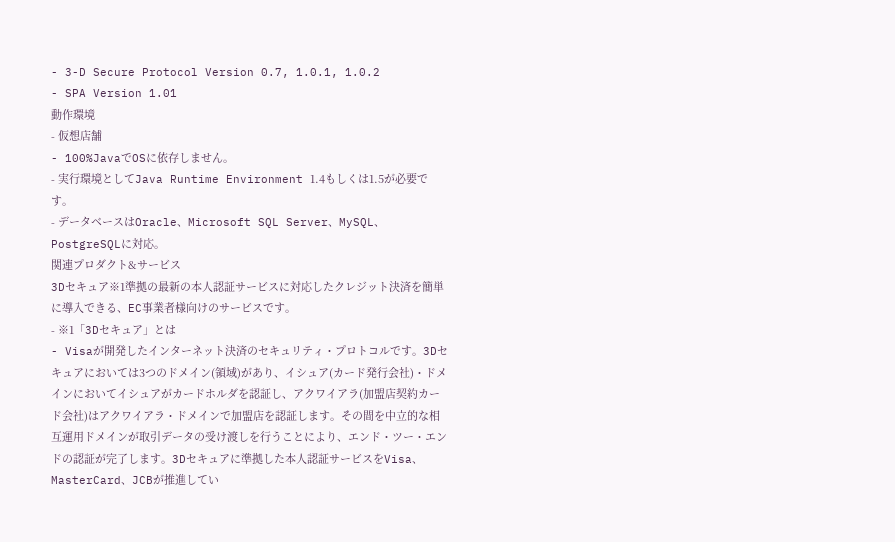- 3-D Secure Protocol Version 0.7, 1.0.1, 1.0.2
- SPA Version 1.01
動作環境
- 仮想店舗
- 100%JavaでOSに依存しません。
- 実行環境としてJava Runtime Environment 1.4もしくは1.5が必要です。
- データベースはOracle、Microsoft SQL Server、MySQL、PostgreSQLに対応。
関連プロダクト&サービス
3Dセキュア※1準拠の最新の本人認証サービスに対応したクレジット決済を簡単に導入できる、EC事業者様向けのサービスです。
- ※1「3Dセキュア」とは
- Visaが開発したインターネット決済のセキュリティ・プロトコルです。3Dセキュアにおいては3つのドメイン(領域)があり、イシュア(カード発行会社)・ドメインにおいてイシュアがカードホルダを認証し、アクワイアラ(加盟店契約カード会社)はアクワイアラ・ドメインで加盟店を認証します。その間を中立的な相互運用ドメインが取引データの受け渡しを行うことにより、エンド・ツー・エンドの認証が完了します。3Dセキュアに準拠した本人認証サービスをVisa、MasterCard、JCBが推進してい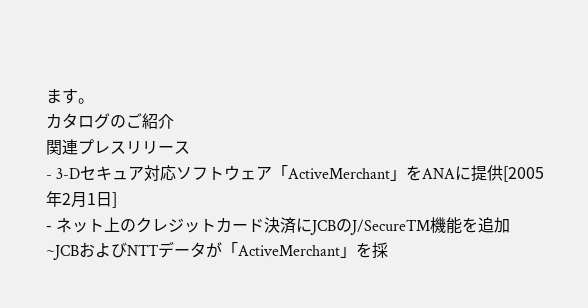ます。
カタログのご紹介
関連プレスリリース
- 3-Dセキュア対応ソフトウェア「ActiveMerchant」をANAに提供[2005年2月1日]
- ネット上のクレジットカード決済にJCBのJ/SecureTM機能を追加
~JCBおよびNTTデータが「ActiveMerchant」を採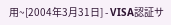用~[2004年3月31日] - VISA認証サ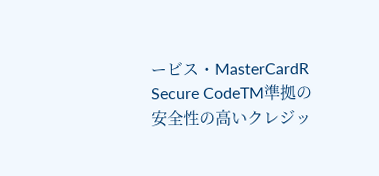ービス・MasterCardR Secure CodeTM準拠の安全性の高いクレジッ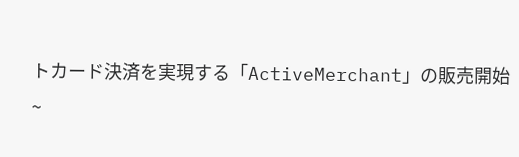トカード決済を実現する「ActiveMerchant」の販売開始
~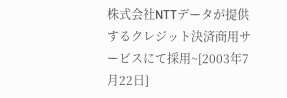株式会社NTTデータが提供するクレジット決済商用サービスにて採用~[2003年7月22日]